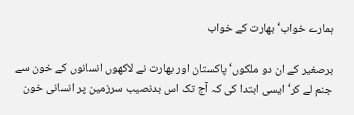ہمارے خواب‘ بھارت کے خواب

برصغیر کے ان دو ملکوں‘ پاکستان اور بھارت نے لاکھوں انسانوں کے خون سے جنم لے کر‘ ایسی ابتدا کی کہ آج تک اس بدنصیب سرزمین پر انسانی خون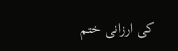کی ارزانی ختم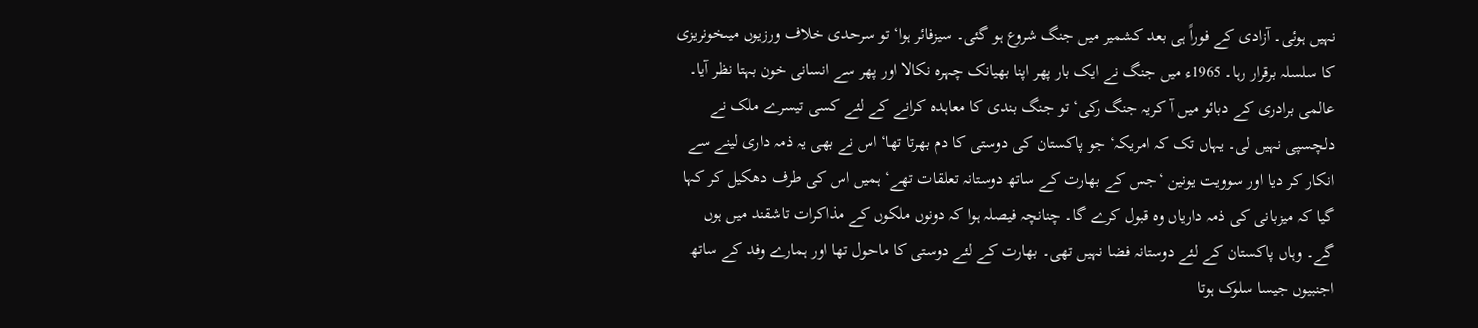نہیں ہوئی۔ آزادی کے فوراً ہی بعد کشمیر میں جنگ شروع ہو گئی۔ سیزفائر ہوا‘ تو سرحدی خلاف ورزیوں میںخونریزی کا سلسلہ برقرار رہا۔ 1965ء میں جنگ نے ایک بار پھر اپنا بھیانک چہرہ نکالا اور پھر سے انسانی خون بہتا نظر آیا۔ عالمی برادری کے دبائو میں آ کریہ جنگ رکی‘ تو جنگ بندی کا معاہدہ کرانے کے لئے کسی تیسرے ملک نے دلچسپی نہیں لی۔ یہاں تک کہ امریکہ‘ جو پاکستان کی دوستی کا دم بھرتا تھا‘ اس نے بھی یہ ذمہ داری لینے سے انکار کر دیا اور سوویت یونین ‘جس کے بھارت کے ساتھ دوستانہ تعلقات تھے‘ ہمیں اس کی طرف دھکیل کر کہا گیا کہ میزبانی کی ذمہ داریاں وہ قبول کرے گا۔ چنانچہ فیصلہ ہوا کہ دونوں ملکوں کے مذاکرات تاشقند میں ہوں گے۔ وہاں پاکستان کے لئے دوستانہ فضا نہیں تھی۔ بھارت کے لئے دوستی کا ماحول تھا اور ہمارے وفد کے ساتھ اجنبیوں جیسا سلوک ہوتا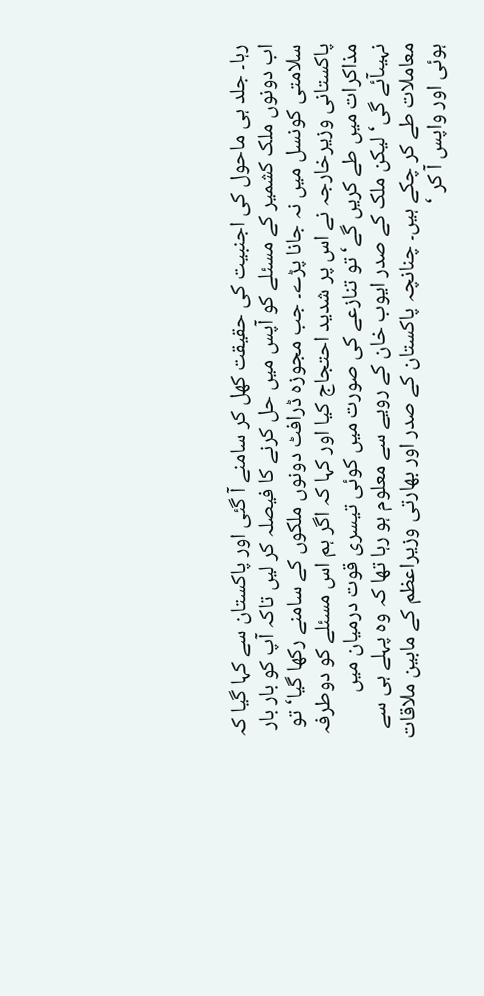رہا۔ جلد ہی ماحول کی اجنبیت کی حقیقت کھل کر سامنے آ گئی اور پاکستان سے کہا گیا کہ اب دونوں ملک کشمیر کے مسئلے کو آپس میں حل کرنے کا فیصلہ کر لیں تاکہ آپ کو بار بار سلامتی کونسل میں نہ جانا پڑے۔ جب مجوزہ ڈرافٹ دونوں ملکوں کے سامنے رکھا گیا‘ تو پاکستانی وزیرخارجہ نے اس پر شدید احتجاج کیا اور کہا کہ اگر ہم اس مسئلے کو دوطرفہ مذاکرات میں طے کریں گے‘ تو تنازعے کی صورت میں کوئی تیسری قوت درمیان میں نہیںآئے گی‘ لیکن ملک کے صدر ایوب خان کے رویے سے معلوم ہو رہا تھا کہ وہ پہلے ہی سے معاملات طے کر چکے ہیں۔ چنانچہ پاکستان کے صدر اور بھارتی وزیراعظم کے مابین ملاقات ہوئی اور واپس آ کر ‘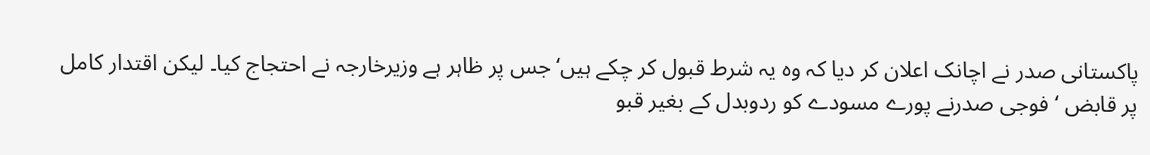پاکستانی صدر نے اچانک اعلان کر دیا کہ وہ یہ شرط قبول کر چکے ہیں‘ جس پر ظاہر ہے وزیرخارجہ نے احتجاج کیا۔ لیکن اقتدار کامل پر قابض ‘فوجی صدرنے پورے مسودے کو ردوبدل کے بغیر قبو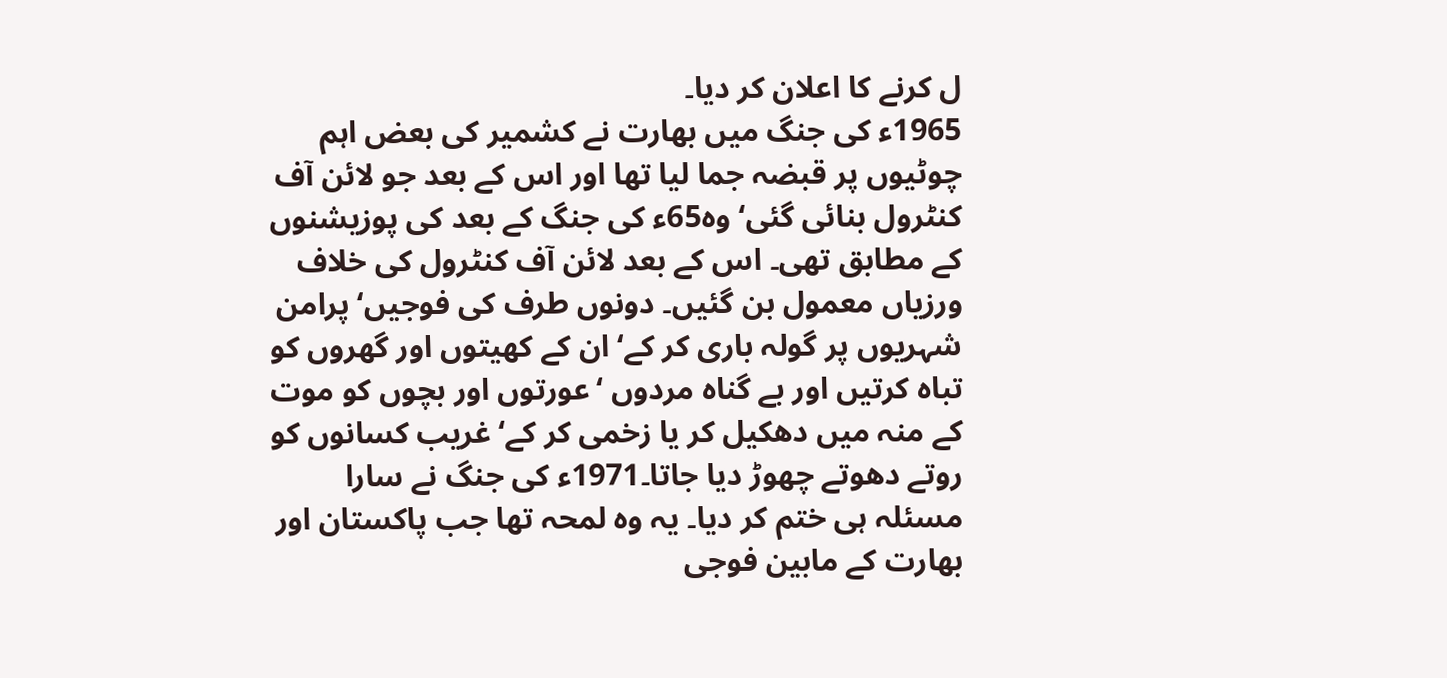ل کرنے کا اعلان کر دیا۔
1965ء کی جنگ میں بھارت نے کشمیر کی بعض اہم چوٹیوں پر قبضہ جما لیا تھا اور اس کے بعد جو لائن آف کنٹرول بنائی گئی‘ وہ65ء کی جنگ کے بعد کی پوزیشنوں کے مطابق تھی۔ اس کے بعد لائن آف کنٹرول کی خلاف ورزیاں معمول بن گئیں۔ دونوں طرف کی فوجیں‘ پرامن شہریوں پر گولہ باری کر کے‘ ان کے کھیتوں اور گھروں کو تباہ کرتیں اور بے گناہ مردوں ‘عورتوں اور بچوں کو موت کے منہ میں دھکیل کر یا زخمی کر کے‘ غریب کسانوں کو روتے دھوتے چھوڑ دیا جاتا۔1971ء کی جنگ نے سارا مسئلہ ہی ختم کر دیا۔ یہ وہ لمحہ تھا جب پاکستان اور بھارت کے مابین فوجی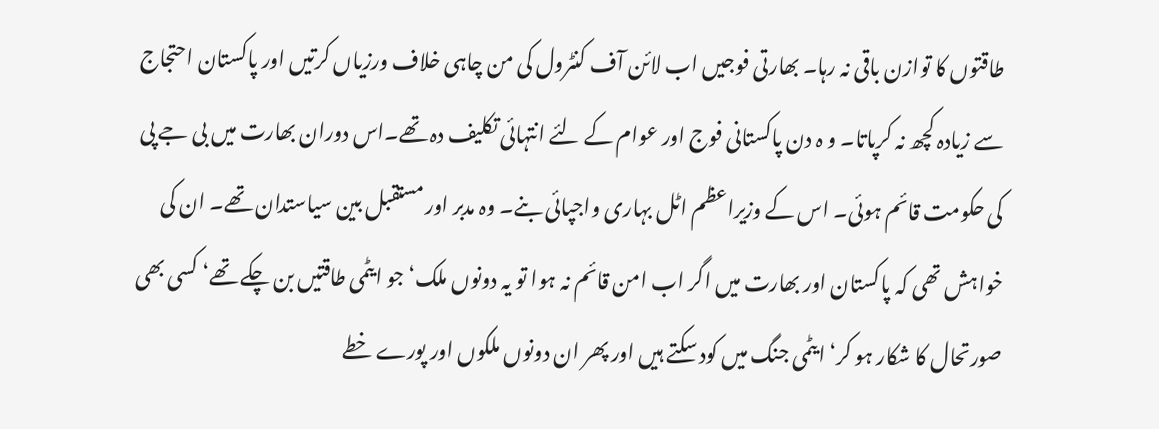طاقتوں کا توازن باقی نہ رہا۔ بھارتی فوجیں اب لائن آف کنٹرول کی من چاہی خلاف ورزیاں کرتیں اور پاکستان احتجاج سے زیادہ کچھ نہ کرپاتا۔ و ہ دن پاکستانی فوج اور عوام کے لئے انتہائی تکلیف دہ تھے۔اس دوران بھارت میں بی جے پی کی حکومت قائم ہوئی۔ اس کے وزیراعظم اٹل بہاری واجپائی بنے۔ وہ مدبر اور مستقبل بین سیاستدان تھے۔ ان کی خواہش تھی کہ پاکستان اور بھارت میں اگر اب امن قائم نہ ہوا تو یہ دونوں ملک‘ جو ایٹمی طاقتیں بن چکے تھے‘ کسی بھی صورتحال کا شکار ہو کر‘ ایٹمی جنگ میں کود سکتے ہیں اور پھر ان دونوں ملکوں اور پورے خطے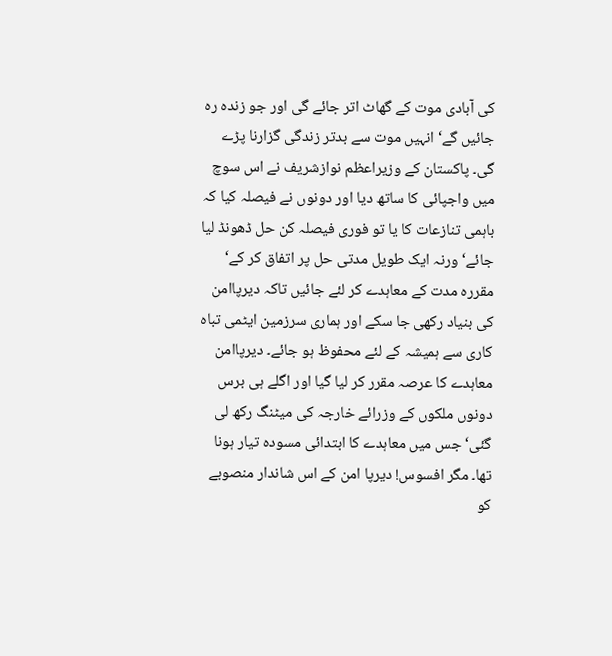کی آبادی موت کے گھاٹ اتر جائے گی اور جو زندہ رہ جائیں گے‘ انہیں موت سے بدتر زندگی گزارنا پڑے گی۔ پاکستان کے وزیراعظم نوازشریف نے اس سوچ میں واجپائی کا ساتھ دیا اور دونوں نے فیصلہ کیا کہ باہمی تنازعات کا یا تو فوری فیصلہ کن حل ڈھونڈ لیا جائے‘ ورنہ ایک طویل مدتی حل پر اتفاق کر کے‘ مقررہ مدت کے معاہدے کر لئے جائیں تاکہ دیرپاامن کی بنیاد رکھی جا سکے اور ہماری سرزمین ایٹمی تباہ کاری سے ہمیشہ کے لئے محفوظ ہو جائے۔ دیرپاامن معاہدے کا عرصہ مقرر کر لیا گیا اور اگلے ہی برس دونوں ملکوں کے وزرائے خارجہ کی میٹنگ رکھ لی گئی‘ جس میں معاہدے کا ابتدائی مسودہ تیار ہونا تھا۔ مگر افسوس! دیرپا امن کے اس شاندار منصوبے کو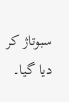سبوتاژ کر دیا گیا۔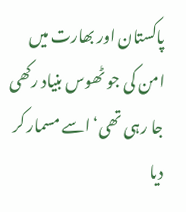پاکستان اور بھارت میں امن کی جو ٹھوس بنیاد رکھی جا رہی تھی‘ اسے مسمار کر دیا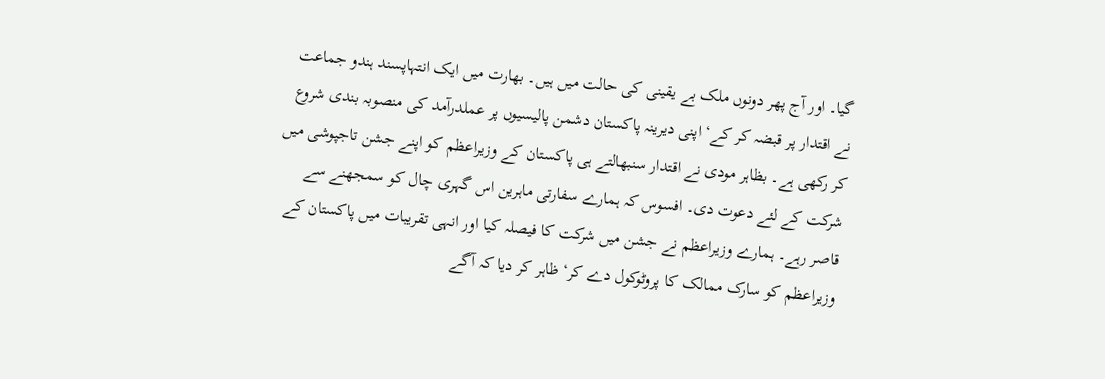گیا۔ اور آج پھر دونوں ملک بے یقینی کی حالت میں ہیں۔ بھارت میں ایک انتہاپسند ہندو جماعت نے اقتدار پر قبضہ کر کے‘ اپنی دیرینہ پاکستان دشمن پالیسیوں پر عملدرآمد کی منصوبہ بندی شروع کر رکھی ہے۔ بظاہر مودی نے اقتدار سنبھالتے ہی پاکستان کے وزیراعظم کو اپنے جشن تاجپوشی میں شرکت کے لئے دعوت دی۔ افسوس کہ ہمارے سفارتی ماہرین اس گہری چال کو سمجھنے سے قاصر رہے۔ ہمارے وزیراعظم نے جشن میں شرکت کا فیصلہ کیا اور انہی تقریبات میں پاکستان کے وزیراعظم کو سارک ممالک کا پروٹوکول دے کر‘ ظاہر کر دیا کہ آگے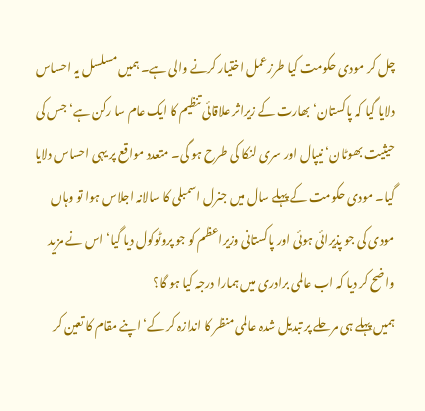چل کر مودی حکومت کیا طرزعمل اختیار کرنے والی ہے۔ ہمیں مسلسل یہ احساس دلایا گیا کہ پاکستان‘ بھارت کے زیراثر علاقائی تنظیم کا ایک عام سا رکن ہے‘ جس کی حیثیت بھوٹان‘ نیپال اور سری لنکا کی طرح ہو گی۔ متعدد مواقع پر یہی احساس دلایا گیا۔ مودی حکومت کے پہلے سال میں جنرل اسمبلی کا سالانہ اجلاس ہوا تو وہاں مودی کی جو پذیرائی ہوئی اور پاکستانی وزیراعظم کو جو پروٹوکول دیا گیا‘ اس نے مزید واضح کر دیا کہ اب عالمی برادری میں ہمارا درجہ کیا ہو گا؟
ہمیں پہلے ہی مرحلے پر تبدیل شدہ عالمی منظر کا اندازہ کر کے‘ اپنے مقام کا تعین کر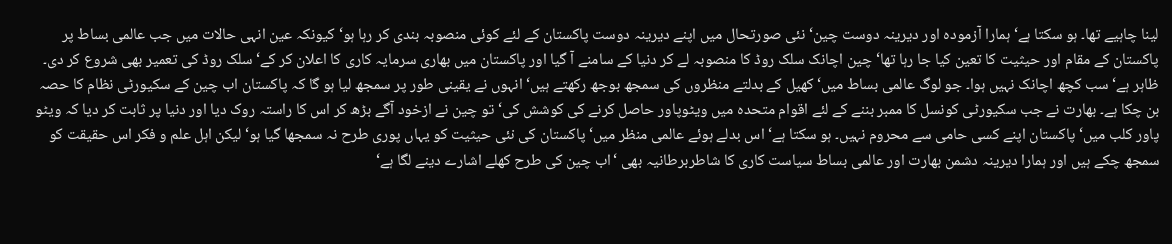لینا چاہیے تھا۔ ہو سکتا ہے‘ ہمارا آزمودہ اور دیرینہ دوست چین‘ نئی صورتحال میں اپنے دیرینہ دوست پاکستان کے لئے کوئی منصوبہ بندی کر رہا ہو‘ کیونکہ عین انہی حالات میں جب عالمی بساط پر پاکستان کے مقام اور حیثیت کا تعین کیا جا رہا تھا‘ چین اچانک سلک روڈ کا منصوبہ لے کر دنیا کے سامنے آ گیا اور پاکستان میں بھاری سرمایہ کاری کا اعلان کر کے‘ سلک روڈ کی تعمیر بھی شروع کر دی۔ ظاہر ہے‘ سب کچھ اچانک نہیں ہوا۔ جو لوگ عالمی بساط میں‘ کھیل کے بدلتے منظروں کی سمجھ بوجھ رکھتے ہیں‘ انہوں نے یقینی طور پر سمجھ لیا ہو گا کہ پاکستان اب چین کے سکیورٹی نظام کا حصہ بن چکا ہے۔ بھارت نے جب سکیورٹی کونسل کا ممبر بننے کے لئے اقوام متحدہ میں ویٹوپاور حاصل کرنے کی کوشش کی‘ تو چین نے ازخود آگے بڑھ کر اس کا راستہ روک دیا اور دنیا پر ثابت کر دیا کہ ویٹو پاور کلب میں‘ پاکستان اپنے کسی حامی سے محروم نہیں۔ ہو سکتا ہے‘ اس بدلے ہوئے عالمی منظر میں‘ پاکستان کی نئی حیثیت کو یہاں پوری طرح نہ سمجھا گیا ہو‘ لیکن اہل علم و فکر اس حقیقت کو سمجھ چکے ہیں اور ہمارا دیرینہ دشمن بھارت اور عالمی بساط سیاست کاری کا شاطربرطانیہ بھی ‘اب چین کی طرح کھلے اشارے دینے لگا ہے‘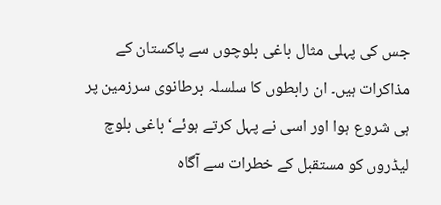جس کی پہلی مثال باغی بلوچوں سے پاکستان کے مذاکرات ہیں۔ ان رابطوں کا سلسلہ برطانوی سرزمین پر ہی شروع ہوا اور اسی نے پہل کرتے ہوئے‘ باغی بلوچ لیڈروں کو مستقبل کے خطرات سے آگاہ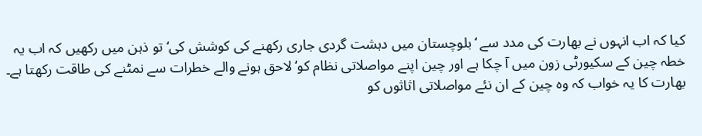کیا کہ اب انہوں نے بھارت کی مدد سے ‘بلوچستان میں دہشت گردی جاری رکھنے کی کوشش کی‘ تو ذہن میں رکھیں کہ اب یہ خطہ چین کے سکیورٹی زون میں آ چکا ہے اور چین اپنے مواصلاتی نظام کو‘ لاحق ہونے والے خطرات سے نمٹنے کی طاقت رکھتا ہے۔ بھارت کا یہ خواب کہ وہ چین کے ان نئے مواصلاتی اثاثوں کو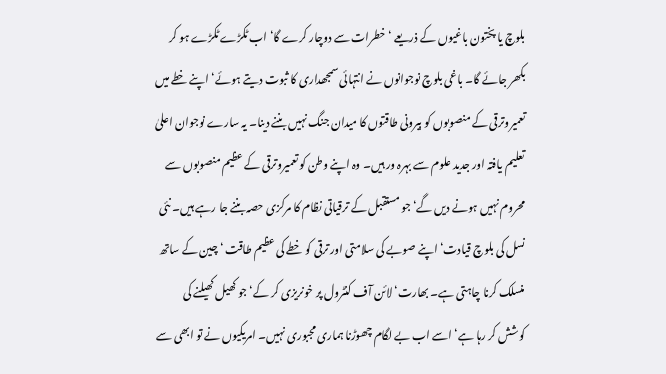بلوچ یا پختون باغیوں کے ذریعے ‘خطرات سے دوچار کرے گا‘ اب ٹکڑے ٹکڑے ہو کر بکھر جائے گا۔ باغی بلوچ نوجوانوں نے انتہائی سمجھداری کا ثبوت دیتے ہوئے‘ اپنے خطے میں تعمیروترقی کے منصوبوں کو بیرونی طاقتوں کا میدان جنگ نہیں بننے دینا۔ یہ سارے نوجوان اعلیٰ تعلیم یافتہ اور جدید علوم سے بہرہ ور ہیں۔ وہ اپنے وطن کو تعمیروترقی کے عظیم منصوبوں سے محروم نہیں ہونے دیں گے‘ جو مستقبل کے ترقیاتی نظام کا مرکزی حصہ بننے جا رہے ہیں۔ نئی نسل کی بلوچ قیادت‘ اپنے صوبے کی سلامتی اور ترقی کو خطے کی عظیم طاقت ‘چین کے ساتھ منسلک کرنا چاہتی ہے۔ بھارت‘ لائن آف کنٹرول پر خونریزی کر کے‘ جو کھیل کھیلنے کی کوشش کر رہا ہے‘ اسے اب بے لگام چھوڑنا ہماری مجبوری نہیں۔ امریکیوں نے تو ابھی سے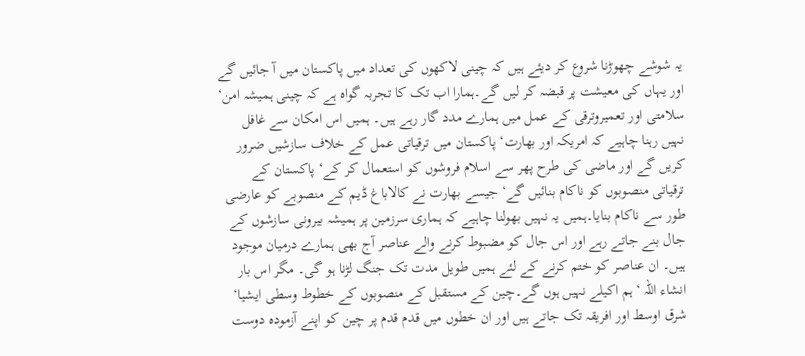یہ شوشے چھوڑنا شروع کر دیئے ہیں کہ چینی لاکھوں کی تعداد میں پاکستان میں آ جائیں گے اور یہاں کی معیشت پر قبضہ کر لیں گے۔ہمارا اب تک کا تجربہ گواہ ہے کہ چینی ہمیشہ امن‘ سلامتی اور تعمیروترقی کے عمل میں ہمارے مدد گار رہے ہیں۔ ہمیں اس امکان سے غافل نہیں رہنا چاہیے کہ امریکہ اور بھارت‘ پاکستان میں ترقیاتی عمل کے خلاف سازشیں ضرور کریں گے اور ماضی کی طرح پھر سے اسلام فروشوں کو استعمال کر کے‘ پاکستان کے ترقیاتی منصوبوں کو ناکام بنائیں گے‘ جیسے بھارت نے کالاباغ ڈیم کے منصوبے کو عارضی طور سے ناکام بنایا۔ہمیں یہ نہیں بھولنا چاہیے کہ ہماری سرزمین پر ہمیشہ بیرونی سازشوں کے جال بنے جاتے رہے اور اس جال کو مضبوط کرنے والے عناصر آج بھی ہمارے درمیان موجود ہیں۔ ان عناصر کو ختم کرنے کے لئے ہمیں طویل مدت تک جنگ لڑنا ہو گی۔ مگر اس بار انشاء اللہ ‘ ہم اکیلے نہیں ہوں گے۔چین کے مستقبل کے منصوبوں کے خطوط وسطی ایشیا‘ شرق اوسط اور افریقہ تک جاتے ہیں اور ان خطوں میں قدم قدم پر چین کو اپنے آزمودہ دوست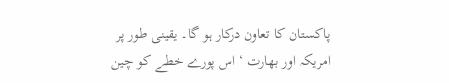پاکستان کا تعاون درکار ہو گا۔ یقینی طور پر امریکہ اور بھارت ‘ اس پورے خطے کو چین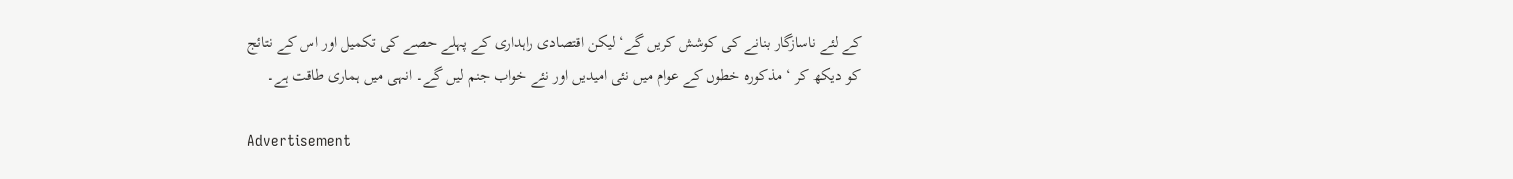کے لئے ناسازگار بنانے کی کوشش کریں گے‘ لیکن اقتصادی راہداری کے پہلے حصے کی تکمیل اور اس کے نتائج کو دیکھ کر ‘ مذکورہ خطوں کے عوام میں نئی امیدیں اور نئے خواب جنم لیں گے۔ انہی میں ہماری طاقت ہے۔

Advertisement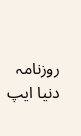روزنامہ دنیا ایپ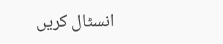انسٹال کریں